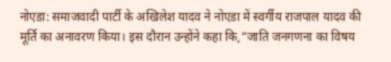नोएडा: समाजवादी पार्टी के अखिलेश यादव ने नोएडा में स्वर्गीय राजपाल यादव की मूर्ति का अनावरण किया। इस दौरान उन्होंने कहा कि,“जाति जनगणना का विषय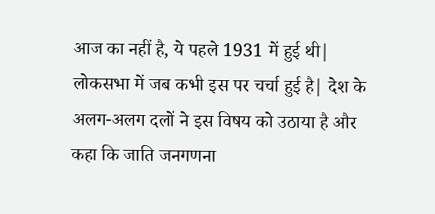आज का नहीं है, ये पहले 1931 में हुई थी| लोकसभा में जब कभी इस पर चर्चा हुई है| देश के अलग-अलग दलों ने इस विषय को उठाया है और कहा कि जाति जनगणना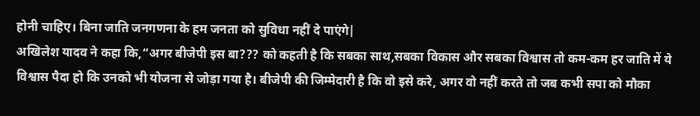होनी चाहिए। बिना जाति जनगणना के हम जनता को सुविधा नहीं दे पाएंगे|
अखिलेश यादव ने कहा कि,“अगर बीजेपी इस बा??? को कहती है कि सबका साथ,सबका विकास और सबका विश्वास तो कम-कम हर जाति में ये विश्वास पैदा हो कि उनको भी योजना से जोड़ा गया है। बीजेपी की जिम्मेदारी है कि वो इसे करे, अगर वो नहीं करते तो जब कभी सपा को मौका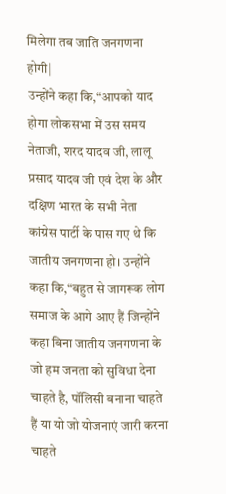मिलेगा तब जाति जनगणना होगी|
उन्होंने कहा कि,“आपको याद होगा लोकसभा में उस समय नेताजी, शरद यादव जी, लालू प्रसाद यादव जी एवं देश के और दक्षिण भारत के सभी नेता कांग्रेस पार्टी के पास गए थे कि जातीय जनगणना हो। उन्होंने कहा कि,“बहुत से जागरूक लोग समाज के आगे आए हैं जिन्होंने कहा बिना जातीय जनगणना के जो हम जनता को सुविधा देना चाहते है, पॉलिसी बनाना चाहते हैं या यो जो योजनाएं जारी करना चाहते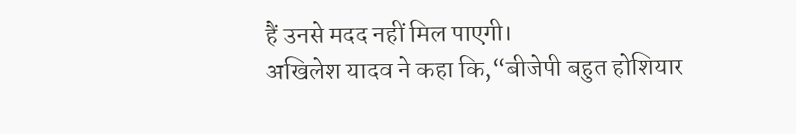हैं उनसे मदद नहीं मिल पाएगी।
अखिलेश यादव ने कहा कि,“बीजेपी बहुत होशियार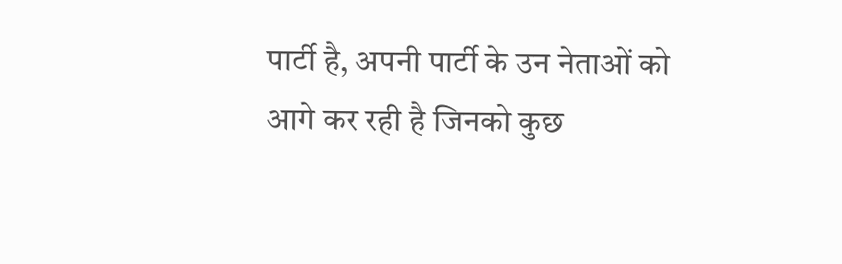पार्टी है, अपनी पार्टी के उन नेताओं को आगे कर रही है जिनको कुछ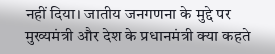नहीं दिया। जातीय जनगणना के मुद्दे पर मुख्यमंत्री और देश के प्रधानमंत्री क्या कहते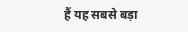हैं यह सबसे बड़ा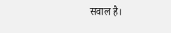सवाल है।